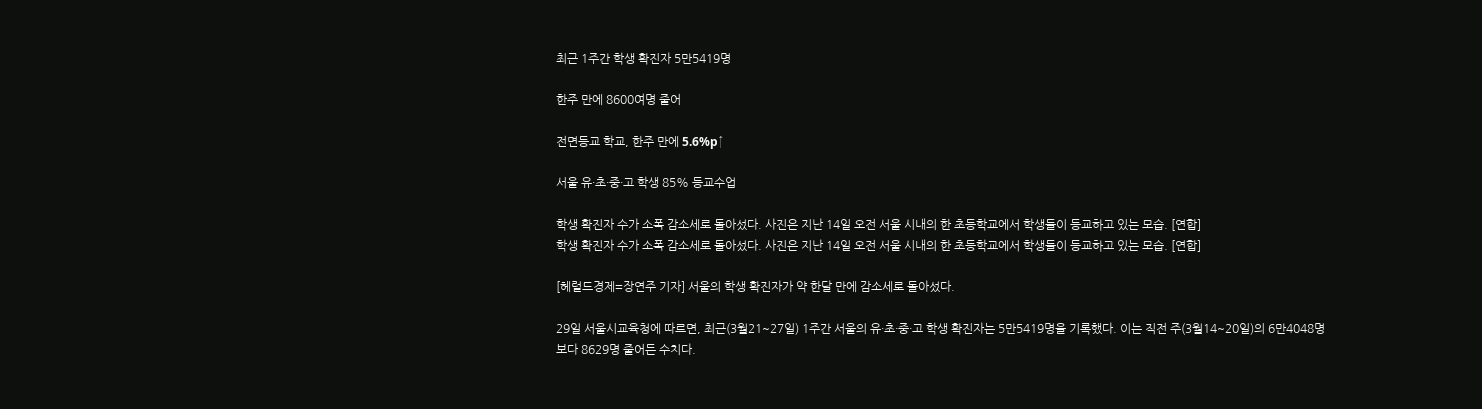최근 1주간 학생 확진자 5만5419명

한주 만에 8600여명 줄어

전면등교 학교, 한주 만에 5.6%p↑

서울 유·초·중·고 학생 85% 등교수업

학생 확진자 수가 소폭 감소세로 돌아섰다. 사진은 지난 14일 오전 서울 시내의 한 초등학교에서 학생들이 등교하고 있는 모습. [연합]
학생 확진자 수가 소폭 감소세로 돌아섰다. 사진은 지난 14일 오전 서울 시내의 한 초등학교에서 학생들이 등교하고 있는 모습. [연합]

[헤럴드경제=장연주 기자] 서울의 학생 확진자가 약 한달 만에 감소세로 돌아섰다.

29일 서울시교육청에 따르면, 최근(3월21~27일) 1주간 서울의 유·초·중·고 학생 확진자는 5만5419명을 기록했다. 이는 직전 주(3월14~20일)의 6만4048명보다 8629명 줄어든 수치다.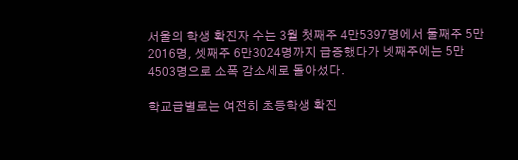서울의 학생 확진자 수는 3월 첫째주 4만5397명에서 둘째주 5만2016명, 셋째주 6만3024명까지 급증했다가 넷째주에는 5만4503명으로 소폭 감소세로 돌아섰다.

학교급별로는 여전히 초등학생 확진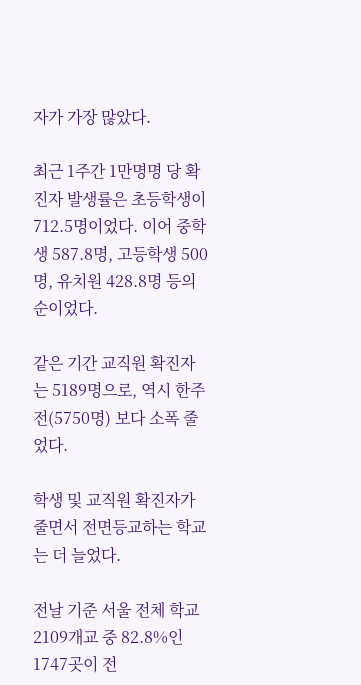자가 가장 많았다.

최근 1주간 1만명명 당 확진자 발생률은 초등학생이 712.5명이었다. 이어 중학생 587.8명, 고등학생 500명, 유치원 428.8명 등의 순이었다.

같은 기간 교직원 확진자는 5189명으로, 역시 한주 전(5750명) 보다 소폭 줄었다.

학생 및 교직원 확진자가 줄면서 전면등교하는 학교는 더 늘었다.

전날 기준 서울 전체 학교 2109개교 중 82.8%인 1747곳이 전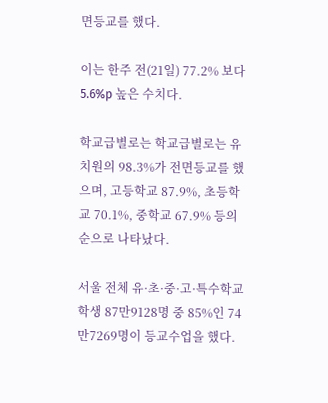면등교를 했다.

이는 한주 전(21일) 77.2% 보다 5.6%p 높은 수치다.

학교급별로는 학교급별로는 유치원의 98.3%가 전면등교를 했으며, 고등학교 87.9%, 초등학교 70.1%, 중학교 67.9% 등의 순으로 나타났다.

서울 전체 유·초·중·고·특수학교 학생 87만9128명 중 85%인 74만7269명이 등교수업을 했다.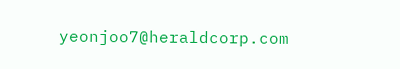yeonjoo7@heraldcorp.com